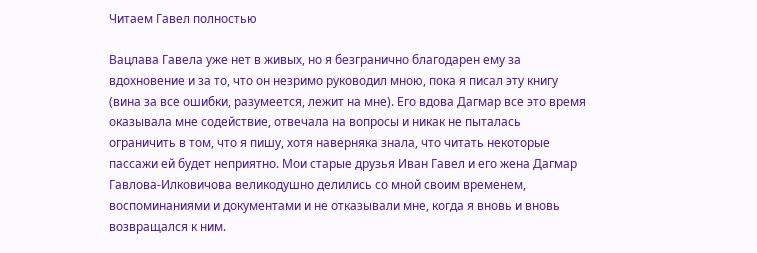Читаем Гавел полностью

Вацлава Гавела уже нет в живых, но я безгранично благодарен ему за вдохновение и за то, что он незримо руководил мною, пока я писал эту книгу (вина за все ошибки, разумеется, лежит на мне). Его вдова Дагмар все это время оказывала мне содействие, отвечала на вопросы и никак не пыталась ограничить в том, что я пишу, хотя наверняка знала, что читать некоторые пассажи ей будет неприятно. Мои старые друзья Иван Гавел и его жена Дагмар Гавлова-Илковичова великодушно делились со мной своим временем, воспоминаниями и документами и не отказывали мне, когда я вновь и вновь возвращался к ним.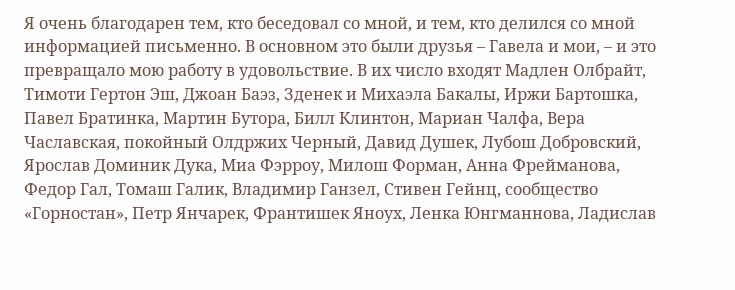Я очень благодарен тем, кто беседовал со мной, и тем, кто делился со мной информацией письменно. В основном это были друзья – Гавела и мои, – и это превращало мою работу в удовольствие. В их число входят Мадлен Олбрайт, Тимоти Гертон Эш, Джоан Баэз, Зденек и Михаэла Бакалы, Иржи Бартошка, Павел Братинка, Мартин Бутора, Билл Клинтон, Мариан Чалфа, Вера Чаславская, покойный Олдржих Черный, Давид Душек, Лубош Добровский, Ярослав Доминик Дука, Миа Фэрроу, Милош Форман, Анна Фрейманова, Федор Гал, Томаш Галик, Владимир Ганзел, Стивен Гейнц, сообщество «Горностан», Петр Янчарек, Франтишек Яноух, Ленка Юнгманнова, Ладислав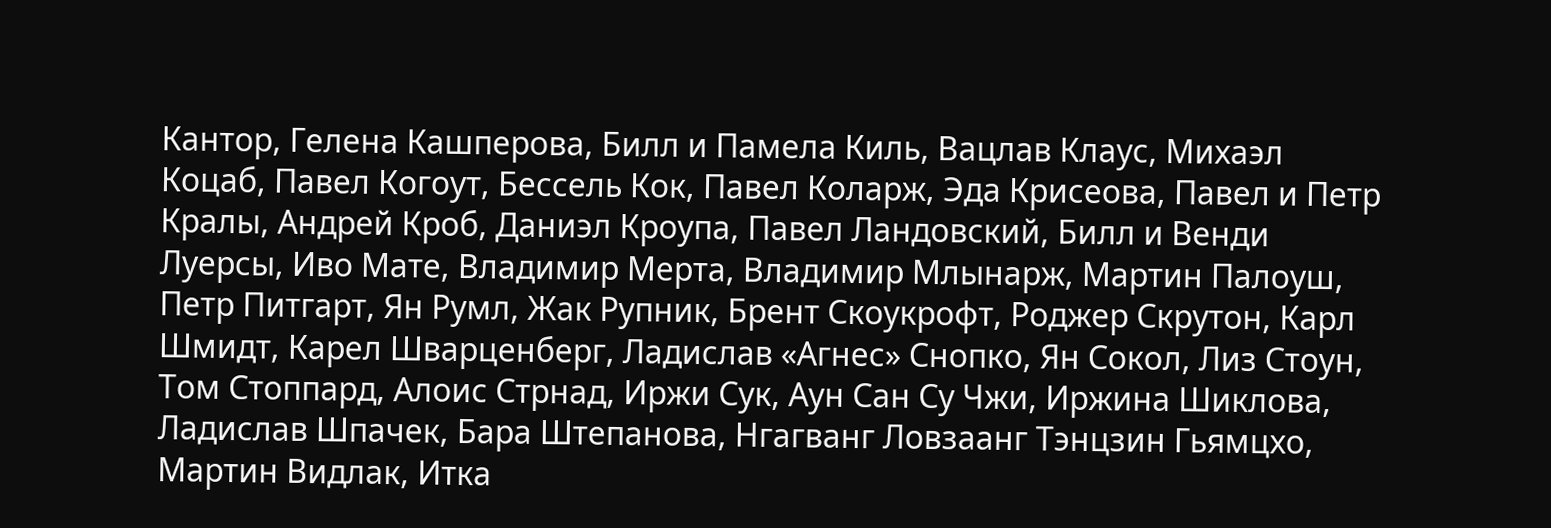Кантор, Гелена Кашперова, Билл и Памела Киль, Вацлав Клаус, Михаэл Коцаб, Павел Когоут, Бессель Кок, Павел Коларж, Эда Крисеова, Павел и Петр Кралы, Андрей Кроб, Даниэл Кроупа, Павел Ландовский, Билл и Венди Луерсы, Иво Мате, Владимир Мерта, Владимир Млынарж, Мартин Палоуш, Петр Питгарт, Ян Румл, Жак Рупник, Брент Скоукрофт, Роджер Скрутон, Карл Шмидт, Карел Шварценберг, Ладислав «Агнес» Снопко, Ян Сокол, Лиз Стоун, Том Стоппард, Алоис Стрнад, Иржи Сук, Аун Сан Су Чжи, Иржина Шиклова, Ладислав Шпачек, Бара Штепанова, Нгагванг Ловзаанг Тэнцзин Гьямцхо, Мартин Видлак, Итка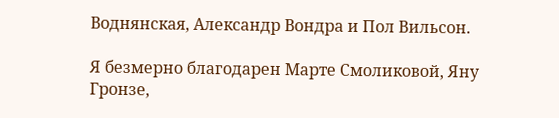Воднянская, Александр Вондра и Пол Вильсон.

Я безмерно благодарен Марте Смоликовой, Яну Гронзе,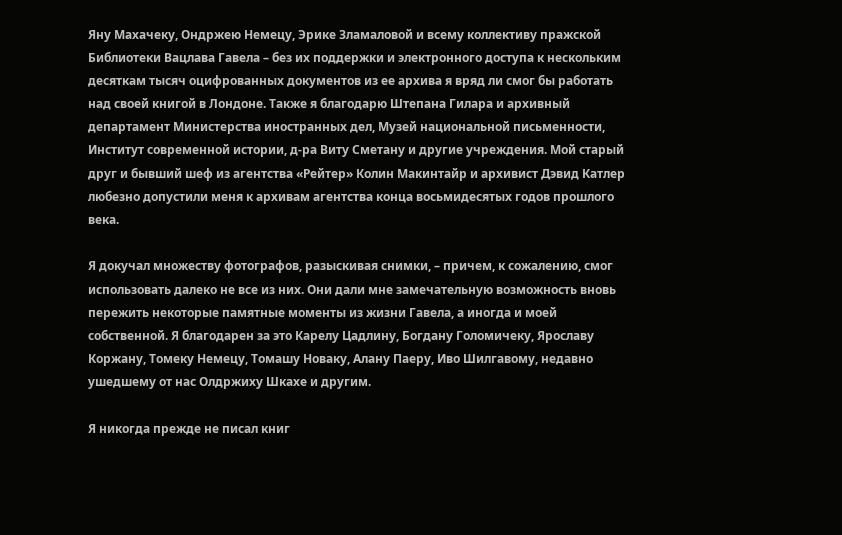Яну Махачеку, Ондржею Немецу, Эрике Зламаловой и всему коллективу пражской Библиотеки Вацлава Гавела – без их поддержки и электронного доступа к нескольким десяткам тысяч оцифрованных документов из ее архива я вряд ли смог бы работать над своей книгой в Лондоне. Также я благодарю Штепана Гилара и архивный департамент Министерства иностранных дел, Музей национальной письменности, Институт современной истории, д-ра Виту Сметану и другие учреждения. Мой старый друг и бывший шеф из агентства «Рейтер» Колин Макинтайр и архивист Дэвид Катлер любезно допустили меня к архивам агентства конца восьмидесятых годов прошлого века.

Я докучал множеству фотографов, разыскивая снимки, – причем, к сожалению, смог использовать далеко не все из них. Они дали мне замечательную возможность вновь пережить некоторые памятные моменты из жизни Гавела, а иногда и моей собственной. Я благодарен за это Карелу Цадлину, Богдану Голомичеку, Ярославу Коржану, Томеку Немецу, Томашу Новаку, Алану Паеру, Иво Шилгавому, недавно ушедшему от нас Олдржиху Шкахе и другим.

Я никогда прежде не писал книг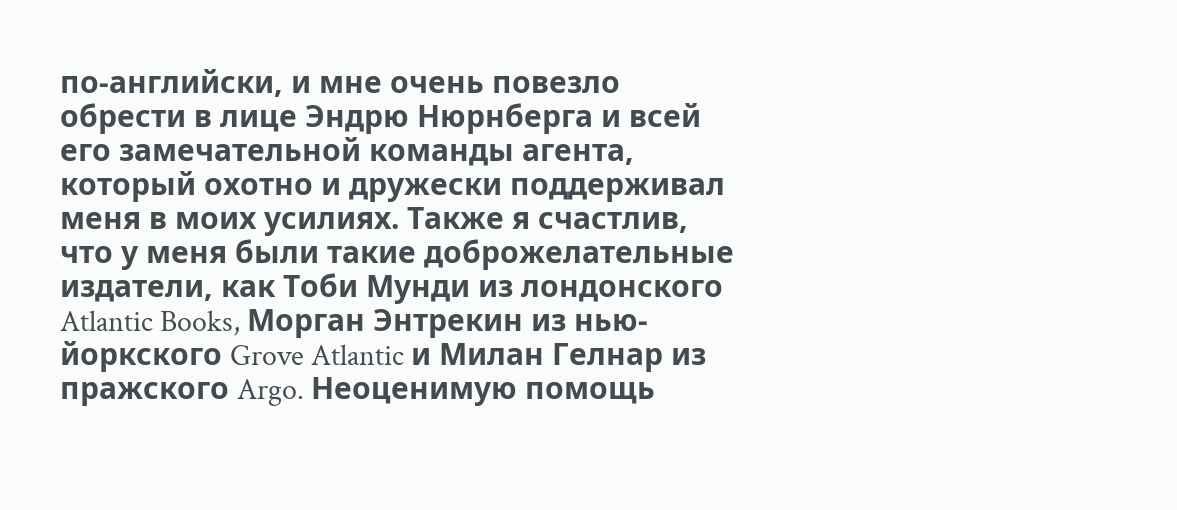по-английски, и мне очень повезло обрести в лице Эндрю Нюрнберга и всей его замечательной команды агента, который охотно и дружески поддерживал меня в моих усилиях. Также я счастлив, что у меня были такие доброжелательные издатели, как Тоби Мунди из лондонского Atlantic Books, Морган Энтрекин из нью-йоркского Grove Atlantic и Милан Гелнар из пражского Argo. Неоценимую помощь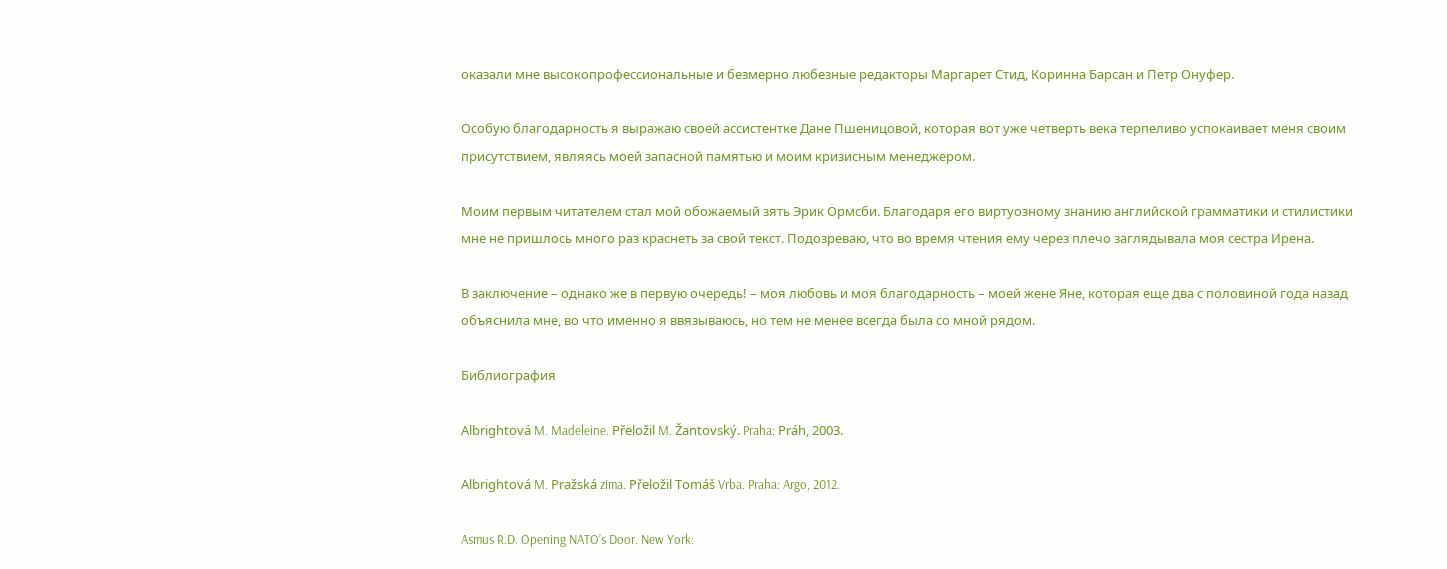оказали мне высокопрофессиональные и безмерно любезные редакторы Маргарет Стид, Коринна Барсан и Петр Онуфер.

Особую благодарность я выражаю своей ассистентке Дане Пшеницовой, которая вот уже четверть века терпеливо успокаивает меня своим присутствием, являясь моей запасной памятью и моим кризисным менеджером.

Моим первым читателем стал мой обожаемый зять Эрик Ормсби. Благодаря его виртуозному знанию английской грамматики и стилистики мне не пришлось много раз краснеть за свой текст. Подозреваю, что во время чтения ему через плечо заглядывала моя сестра Ирена.

В заключение – однако же в первую очередь! – моя любовь и моя благодарность – моей жене Яне, которая еще два с половиной года назад объяснила мне, во что именно я ввязываюсь, но тем не менее всегда была со мной рядом.

Библиография

Albrightová M. Madeleine. Přeložil M. Žantovský. Praha: Práh, 2003.

Albrightová M. Pražská zima. Přeložil Tomáš Vrba. Praha: Argo, 2012.

Asmus R.D. Opening NATO’s Door. New York: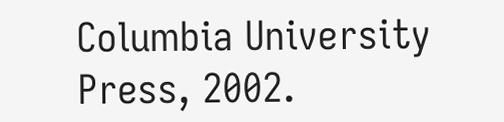Columbia University Press, 2002.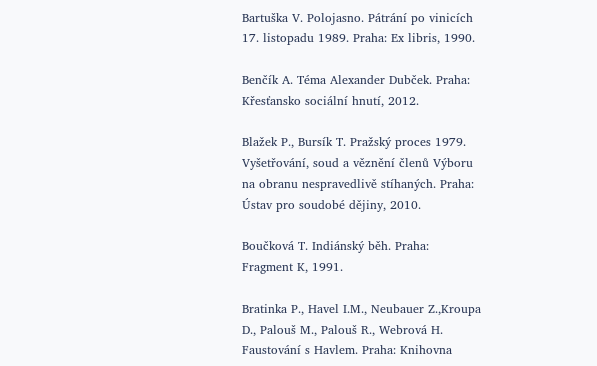Bartuška V. Polojasno. Pátrání po vinicích 17. listopadu 1989. Praha: Ex libris, 1990.

Benčík A. Téma Alexander Dubček. Praha: Křesťansko sociální hnutí, 2012.

Blažek P., Bursík T. Pražský proces 1979. Vyšetřování, soud a věznění členů Výboru na obranu nespravedlivě stíhaných. Praha: Ústav pro soudobé dějiny, 2010.

Boučková T. Indiánský běh. Praha: Fragment K, 1991.

Bratinka P., Havel I.M., Neubauer Z.,Kroupa D., Palouš M., Palouš R., Webrová H. Faustování s Havlem. Praha: Knihovna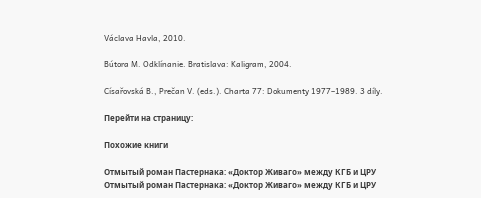Václava Havla, 2010.

Bútora M. Odklínanie. Bratislava: Kaligram, 2004.

Císařovská B., Prečan V. (eds.). Charta 77: Dokumenty 1977–1989. 3 díly.

Перейти на страницу:

Похожие книги

Отмытый роман Пастернака: «Доктор Живаго» между КГБ и ЦРУ
Отмытый роман Пастернака: «Доктор Живаго» между КГБ и ЦРУ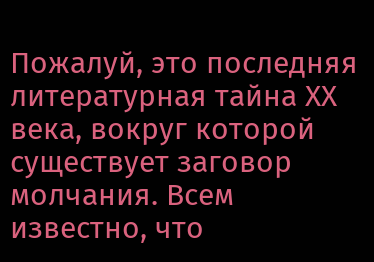Пожалуй, это последняя литературная тайна ХХ века, вокруг которой существует заговор молчания. Всем известно, что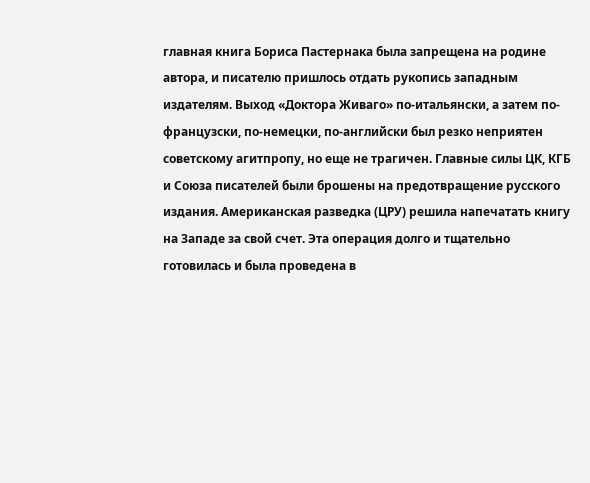главная книга Бориса Пастернака была запрещена на родине автора, и писателю пришлось отдать рукопись западным издателям. Выход «Доктора Живаго» по-итальянски, а затем по-французски, по-немецки, по-английски был резко неприятен советскому агитпропу, но еще не трагичен. Главные силы ЦК, КГБ и Союза писателей были брошены на предотвращение русского издания. Американская разведка (ЦРУ) решила напечатать книгу на Западе за свой счет. Эта операция долго и тщательно готовилась и была проведена в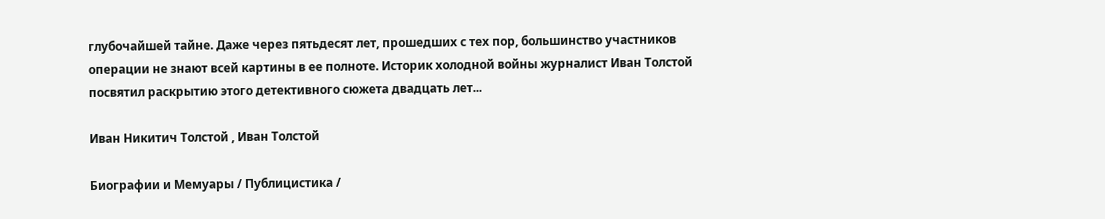глубочайшей тайне. Даже через пятьдесят лет, прошедших с тех пор, большинство участников операции не знают всей картины в ее полноте. Историк холодной войны журналист Иван Толстой посвятил раскрытию этого детективного сюжета двадцать лет...

Иван Никитич Толстой , Иван Толстой

Биографии и Мемуары / Публицистика /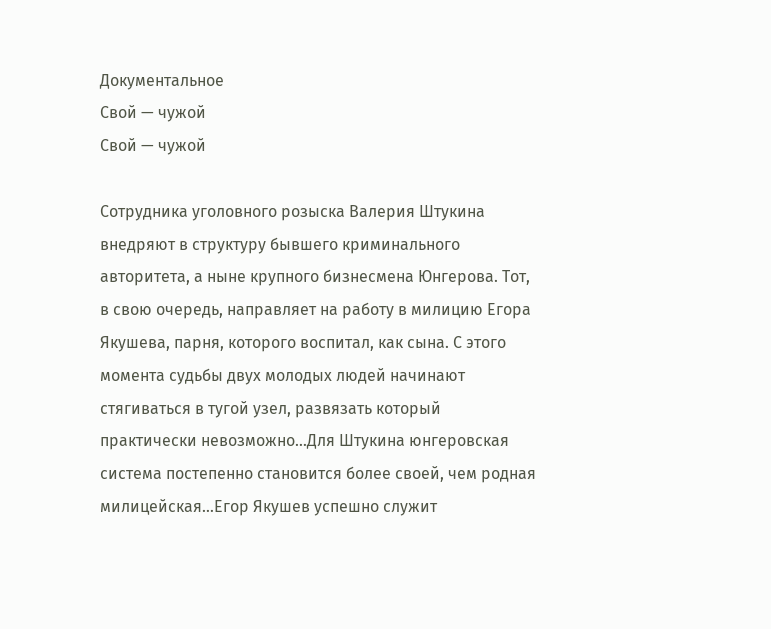Документальное
Свой — чужой
Свой — чужой

Сотрудника уголовного розыска Валерия Штукина внедряют в структуру бывшего криминального авторитета, а ныне крупного бизнесмена Юнгерова. Тот, в свою очередь, направляет на работу в милицию Егора Якушева, парня, которого воспитал, как сына. С этого момента судьбы двух молодых людей начинают стягиваться в тугой узел, развязать который практически невозможно…Для Штукина юнгеровская система постепенно становится более своей, чем родная милицейская…Егор Якушев успешно служит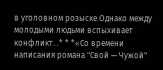в уголовном розыске.Однако между молодыми людьми вспыхивает конфликт…* * *«Со времени написания романа "Свой — Чужой"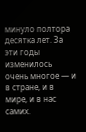минуло полтора десятка лет. За эти годы изменилось очень многое — и в стране, и в мире, и в нас самих.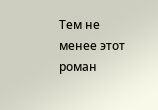Тем не менее этот роман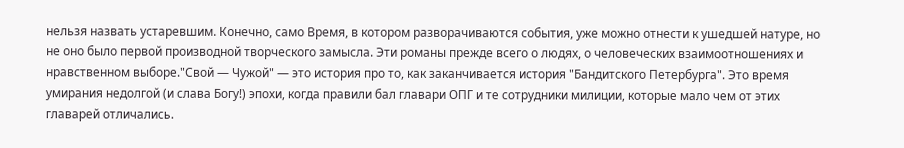нельзя назвать устаревшим. Конечно, само Время, в котором разворачиваются события, уже можно отнести к ушедшей натуре, но не оно было первой производной творческого замысла. Эти романы прежде всего о людях, о человеческих взаимоотношениях и нравственном выборе."Свой — Чужой" — это история про то, как заканчивается история "Бандитского Петербурга". Это время умирания недолгой (и слава Богу!) эпохи, когда правили бал главари ОПГ и те сотрудники милиции, которые мало чем от этих главарей отличались.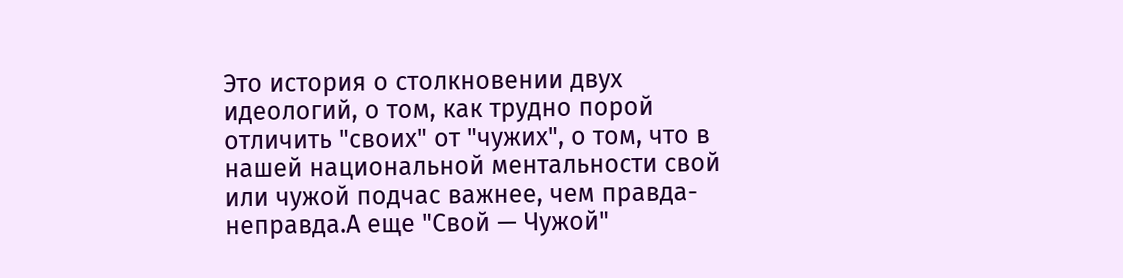Это история о столкновении двух идеологий, о том, как трудно порой отличить "своих" от "чужих", о том, что в нашей национальной ментальности свой или чужой подчас важнее, чем правда-неправда.А еще "Свой — Чужой"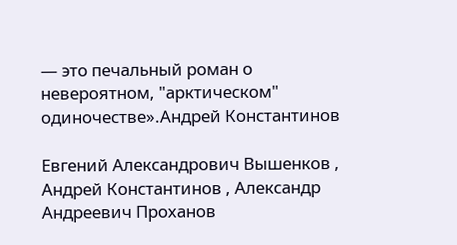— это печальный роман о невероятном, "арктическом" одиночестве».Андрей Константинов

Евгений Александрович Вышенков , Андрей Константинов , Александр Андреевич Проханов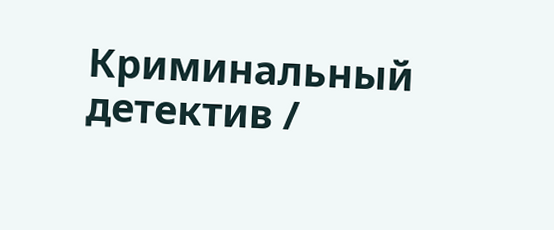Криминальный детектив /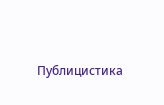Публицистика